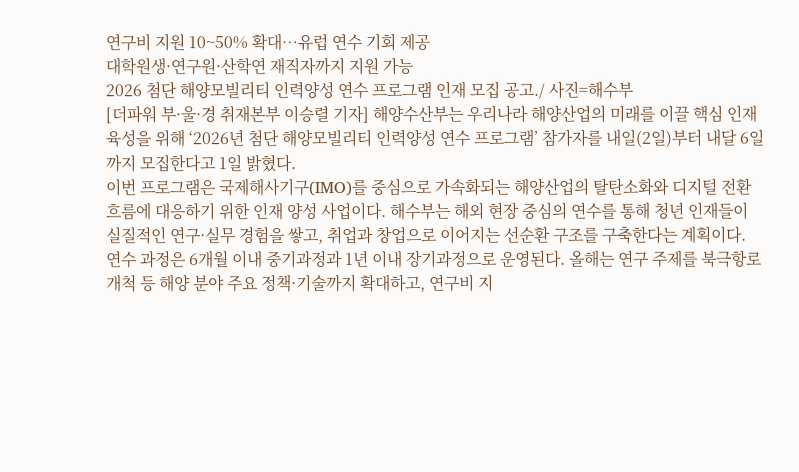연구비 지원 10~50% 확대…유럽 연수 기회 제공
대학원생·연구원·산학연 재직자까지 지원 가능
2026 첨단 해양모빌리티 인력양성 연수 프로그램 인재 모집 공고./ 사진=해수부
[더파워 부·울·경 취재본부 이승렬 기자] 해양수산부는 우리나라 해양산업의 미래를 이끌 핵심 인재 육성을 위해 ‘2026년 첨단 해양모빌리티 인력양성 연수 프로그램’ 참가자를 내일(2일)부터 내달 6일까지 모집한다고 1일 밝혔다.
이번 프로그램은 국제해사기구(IMO)를 중심으로 가속화되는 해양산업의 탈탄소화와 디지털 전환 흐름에 대응하기 위한 인재 양성 사업이다. 해수부는 해외 현장 중심의 연수를 통해 청년 인재들이 실질적인 연구·실무 경험을 쌓고, 취업과 창업으로 이어지는 선순환 구조를 구축한다는 계획이다.
연수 과정은 6개월 이내 중기과정과 1년 이내 장기과정으로 운영된다. 올해는 연구 주제를 북극항로 개척 등 해양 분야 주요 정책·기술까지 확대하고, 연구비 지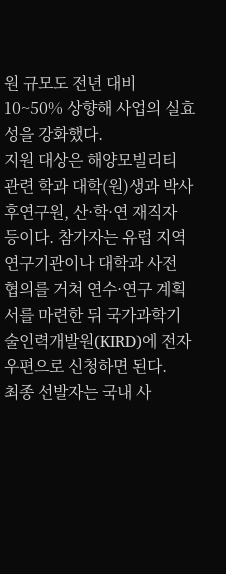원 규모도 전년 대비 10~50% 상향해 사업의 실효성을 강화했다.
지원 대상은 해양모빌리티 관련 학과 대학(원)생과 박사후연구원, 산·학·연 재직자 등이다. 참가자는 유럽 지역 연구기관이나 대학과 사전 협의를 거쳐 연수·연구 계획서를 마련한 뒤 국가과학기술인력개발원(KIRD)에 전자우편으로 신청하면 된다.
최종 선발자는 국내 사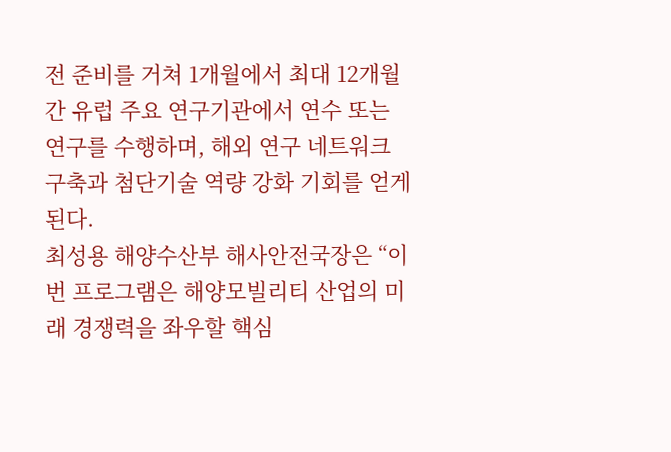전 준비를 거쳐 1개월에서 최대 12개월간 유럽 주요 연구기관에서 연수 또는 연구를 수행하며, 해외 연구 네트워크 구축과 첨단기술 역량 강화 기회를 얻게 된다.
최성용 해양수산부 해사안전국장은 “이번 프로그램은 해양모빌리티 산업의 미래 경쟁력을 좌우할 핵심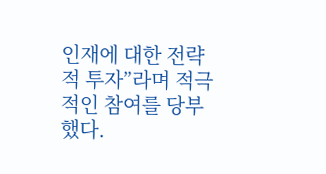인재에 대한 전략적 투자”라며 적극적인 참여를 당부했다.